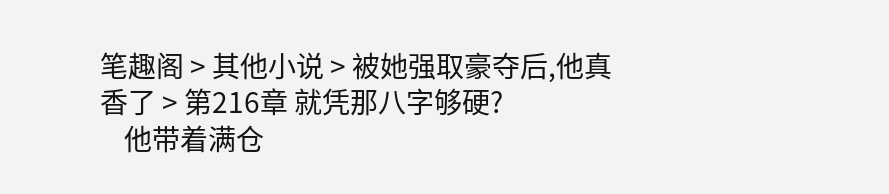笔趣阁 > 其他小说 > 被她强取豪夺后,他真香了 > 第216章 就凭那八字够硬?
    他带着满仓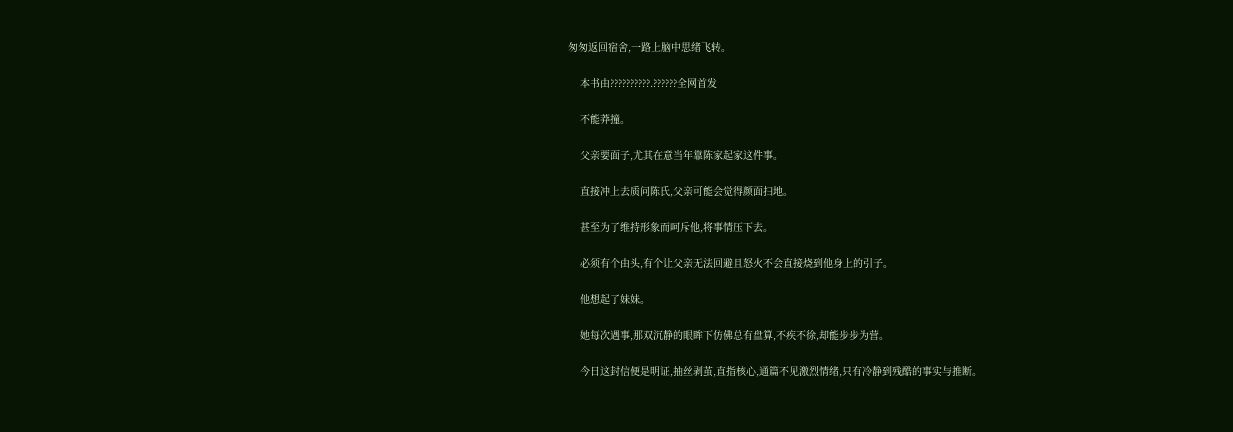匆匆返回宿舍,一路上脑中思绪飞转。

    本书由??????????.??????全网首发

    不能莽撞。

    父亲要面子,尤其在意当年靠陈家起家这件事。

    直接冲上去质问陈氏,父亲可能会觉得颜面扫地。

    甚至为了维持形象而呵斥他,将事情压下去。

    必须有个由头,有个让父亲无法回避且怒火不会直接烧到他身上的引子。

    他想起了妹妹。

    她每次遇事,那双沉静的眼眸下仿佛总有盘算,不疾不徐,却能步步为营。

    今日这封信便是明证,抽丝剥茧,直指核心,通篇不见激烈情绪,只有冷静到残酷的事实与推断。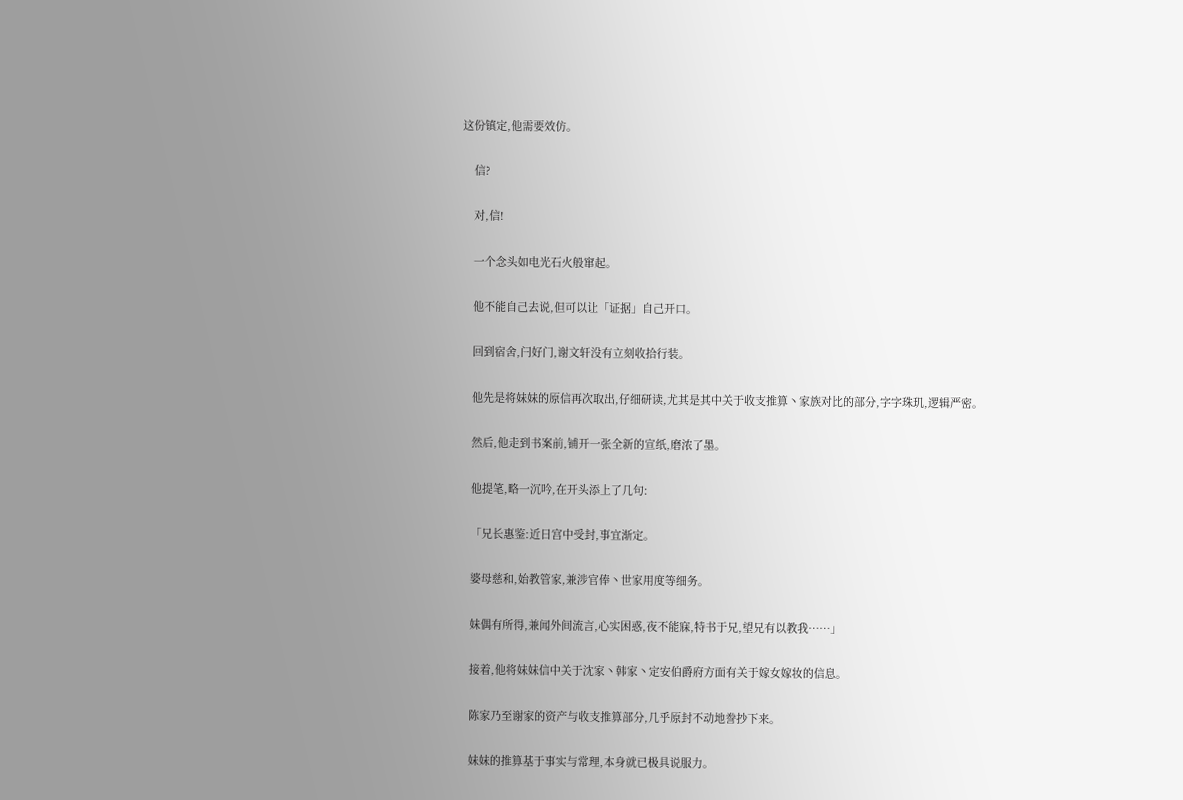这份镇定,他需要效仿。

    信?

    对,信!

    一个念头如电光石火般窜起。

    他不能自己去说,但可以让「证据」自己开口。

    回到宿舍,闩好门,谢文轩没有立刻收拾行装。

    他先是将妹妹的原信再次取出,仔细研读,尤其是其中关于收支推算丶家族对比的部分,字字珠玑,逻辑严密。

    然后,他走到书案前,铺开一张全新的宣纸,磨浓了墨。

    他提笔,略一沉吟,在开头添上了几句:

    「兄长惠鉴:近日宫中受封,事宜渐定。

    婆母慈和,始教管家,兼涉官俸丶世家用度等细务。

    妹偶有所得,兼闻外间流言,心实困惑,夜不能寐,特书于兄,望兄有以教我……」

    接着,他将妹妹信中关于沈家丶韩家丶定安伯爵府方面有关于嫁女嫁妆的信息。

    陈家乃至谢家的资产与收支推算部分,几乎原封不动地誊抄下来。

    妹妹的推算基于事实与常理,本身就已极具说服力。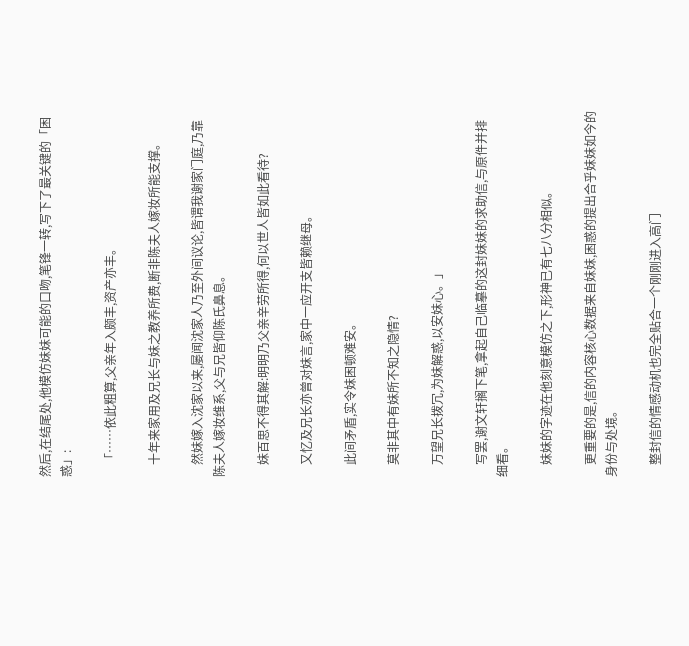然后,在结尾处,他模仿妹妹可能的口吻,笔锋一转,写下了最关键的「困惑」:

    「……依此粗算,父亲年入颇丰,资产亦丰。

    十年来家用及兄长与妹之教养所费,断非陈夫人嫁妆所能支撑。

    然妹嫁入沈家以来,屡闻沈家人乃至外间议论,皆谓我谢家门庭,乃靠陈夫人嫁妆维系,父与兄皆仰陈氏鼻息。

    妹百思不得其解:明明乃父亲辛劳所得,何以世人皆如此看待?

    又忆及兄长亦曾对妹言,家中一应开支皆赖继母。

    此间矛盾,实令妹困顿难安。

    莫非其中有妹所不知之隐情?

    万望兄长拨冗,为妹解惑,以安妹心。」

    写罢,谢文轩搁下笔,拿起自己临摹的这封妹妹的求助信,与原件并排细看。

    妹妹的字迹在他刻意模仿之下,形神已有七八分相似。

    更重要的是,信的内容核心数据来自妹妹,困惑的提出合乎妹妹如今的身份与处境。

    整封信的情感动机也完全贴合一个刚刚进入高门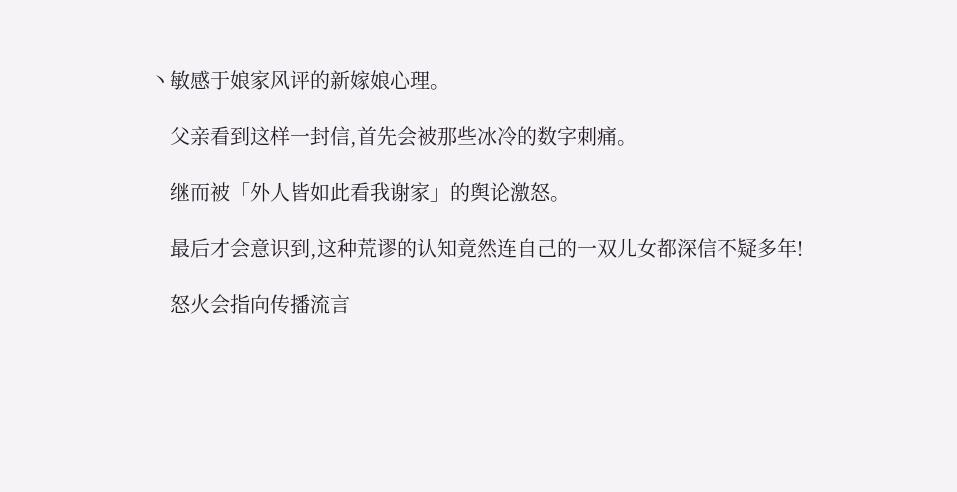丶敏感于娘家风评的新嫁娘心理。

    父亲看到这样一封信,首先会被那些冰冷的数字刺痛。

    继而被「外人皆如此看我谢家」的舆论激怒。

    最后才会意识到,这种荒谬的认知竟然连自己的一双儿女都深信不疑多年!

    怒火会指向传播流言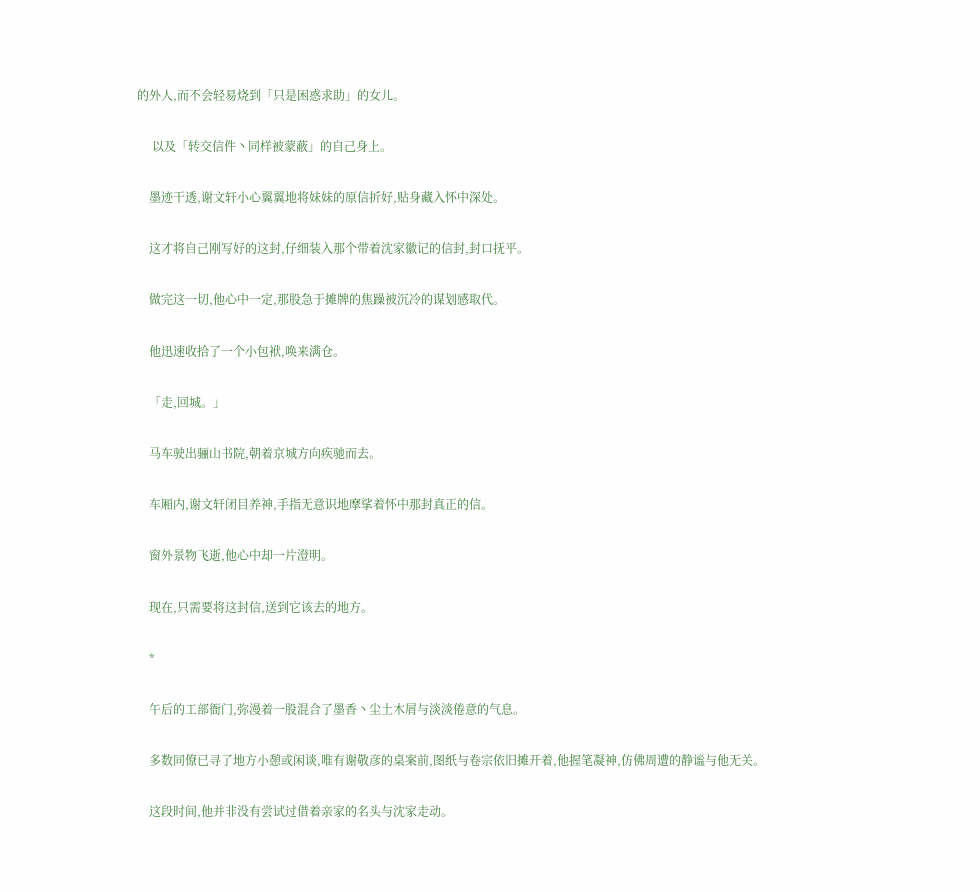的外人,而不会轻易烧到「只是困惑求助」的女儿。

     以及「转交信件丶同样被蒙蔽」的自己身上。

    墨迹干透,谢文轩小心翼翼地将妹妹的原信折好,贴身藏入怀中深处。

    这才将自己刚写好的这封,仔细装入那个带着沈家徽记的信封,封口抚平。

    做完这一切,他心中一定,那股急于摊牌的焦躁被沉冷的谋划感取代。

    他迅速收拾了一个小包袱,唤来满仓。

    「走,回城。」

    马车驶出骊山书院,朝着京城方向疾驰而去。

    车厢内,谢文轩闭目养神,手指无意识地摩挲着怀中那封真正的信。

    窗外景物飞逝,他心中却一片澄明。

    现在,只需要将这封信,送到它该去的地方。

    *

    午后的工部衙门,弥漫着一股混合了墨香丶尘土木屑与淡淡倦意的气息。

    多数同僚已寻了地方小憩或闲谈,唯有谢敬彦的桌案前,图纸与卷宗依旧摊开着,他握笔凝神,仿佛周遭的静谧与他无关。

    这段时间,他并非没有尝试过借着亲家的名头与沈家走动。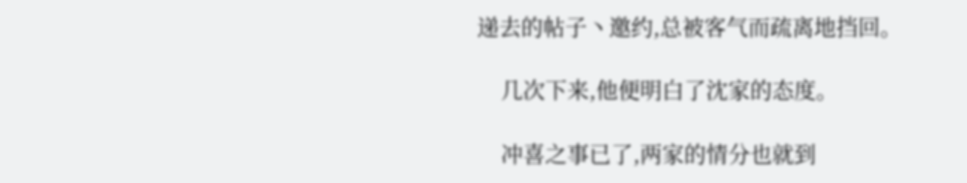递去的帖子丶邀约,总被客气而疏离地挡回。

    几次下来,他便明白了沈家的态度。

    冲喜之事已了,两家的情分也就到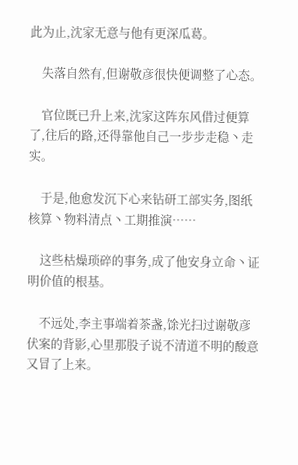此为止,沈家无意与他有更深瓜葛。

    失落自然有,但谢敬彦很快便调整了心态。

    官位既已升上来,沈家这阵东风借过便算了,往后的路,还得靠他自己一步步走稳丶走实。

    于是,他愈发沉下心来钻研工部实务,图纸核算丶物料清点丶工期推演……

    这些枯燥琐碎的事务,成了他安身立命丶证明价值的根基。

    不远处,李主事端着茶盏,馀光扫过谢敬彦伏案的背影,心里那股子说不清道不明的酸意又冒了上来。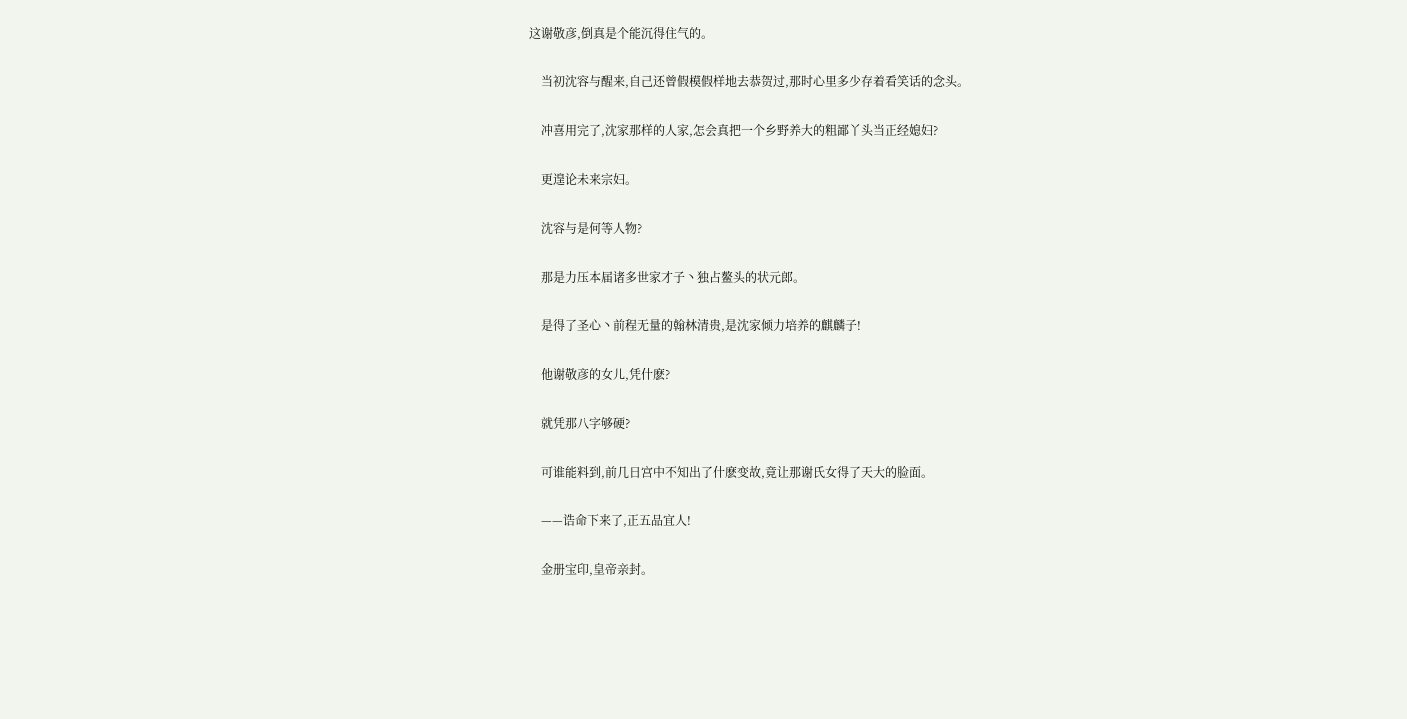这谢敬彦,倒真是个能沉得住气的。

    当初沈容与醒来,自己还曾假模假样地去恭贺过,那时心里多少存着看笑话的念头。

    冲喜用完了,沈家那样的人家,怎会真把一个乡野养大的粗鄙丫头当正经媳妇?

    更遑论未来宗妇。

    沈容与是何等人物?

    那是力压本届诸多世家才子丶独占鳌头的状元郎。

    是得了圣心丶前程无量的翰林清贵,是沈家倾力培养的麒麟子!

    他谢敬彦的女儿,凭什麽?

    就凭那八字够硬?

    可谁能料到,前几日宫中不知出了什麽变故,竟让那谢氏女得了天大的脸面。

    ——诰命下来了,正五品宜人!

    金册宝印,皇帝亲封。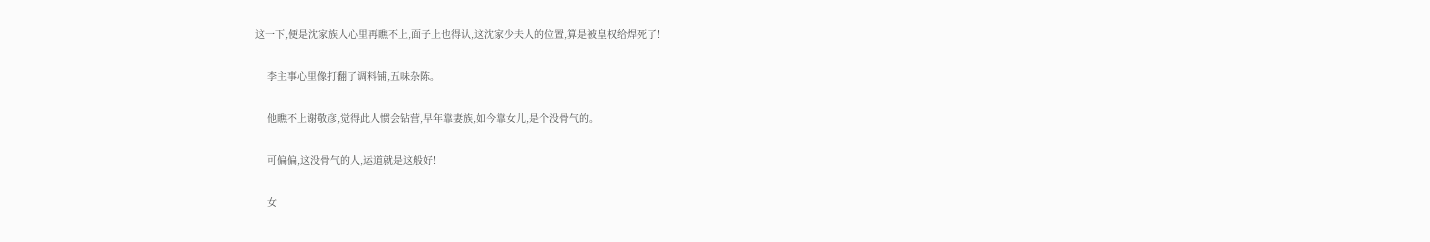这一下,便是沈家族人心里再瞧不上,面子上也得认,这沈家少夫人的位置,算是被皇权给焊死了!

    李主事心里像打翻了调料铺,五味杂陈。

    他瞧不上谢敬彦,觉得此人惯会钻营,早年靠妻族,如今靠女儿,是个没骨气的。

    可偏偏,这没骨气的人,运道就是这般好!

    女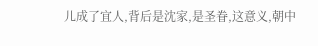儿成了宜人,背后是沈家,是圣眷,这意义,朝中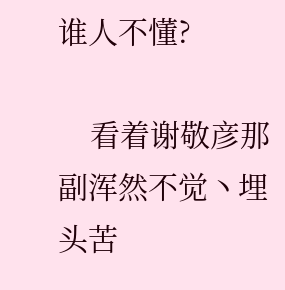谁人不懂?

    看着谢敬彦那副浑然不觉丶埋头苦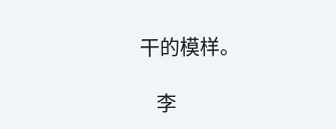干的模样。

    李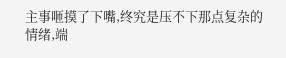主事咂摸了下嘴,终究是压不下那点复杂的情绪,端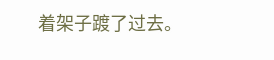着架子踱了过去。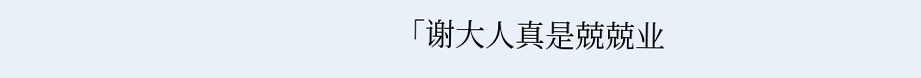「谢大人真是兢兢业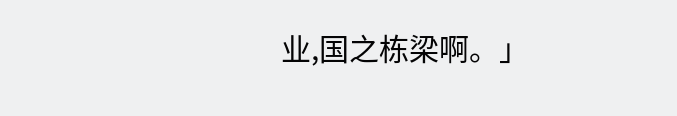业,国之栋梁啊。」